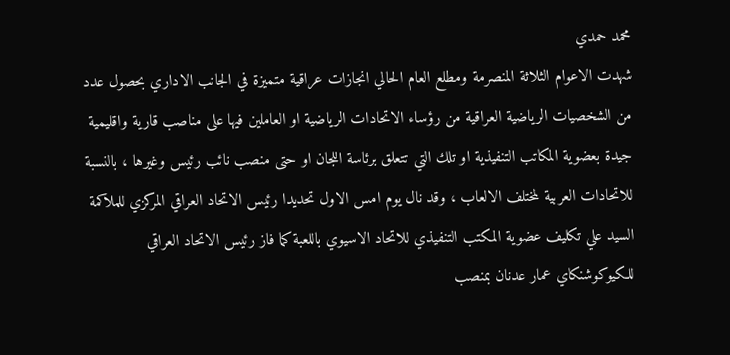محمد حمدي
شهدت الاعوام الثلاثة المنصرمة ومطلع العام الحالي انجازات عراقية متميزة في الجانب الاداري بحصول عدد من الشخصيات الرياضية العراقية من رؤساء الاتحادات الرياضية او العاملين فيها على مناصب قارية واقليمية جيدة بعضوية المكاتب التنفيذية او تلك التي تتعلق برئاسة اللجان او حتى منصب نائب رئيس وغيرها ، بالنسبة للاتحادات العربية لمختلف الالعاب ، وقد نال يوم امس الاول تحديدا رئيس الاتحاد العراقي المركزي للملاكمة السيد علي تكليف عضوية المكتب التنفيذي للاتحاد الاسيوي باللعبة كما فاز رئيس الاتحاد العراقي للكيوكوشنكاي عمار عدنان بمنصب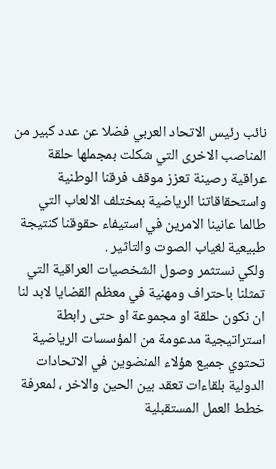نائب رئيس الاتحاد العربي فضلا عن عدد كبير من المناصب الاخرى التي شكلت بمجملها حلقة عراقية رصينة تعزز موقف فرقنا الوطنية واستحقاقاتنا الرياضية بمختلف الالعاب التي طالما عانينا الامرين في استيفاء حقوقنا كنتيجة طبيعية لغياب الصوت والتاثير .
ولكي نستثمر وصول الشخصيات العراقية التي تمثلنا باحتراف ومهنية في معظم القضايا لابد لنا ان نكون حلقة او مجموعة او حتى رابطة استراتيجية مدعومة من المؤسسات الرياضية تحتوي جميع هؤلاء المنضوين في الاتحادات الدولية بلقاءات تعقد بين الحين والاخر ، لمعرفة خطط العمل المستقبلية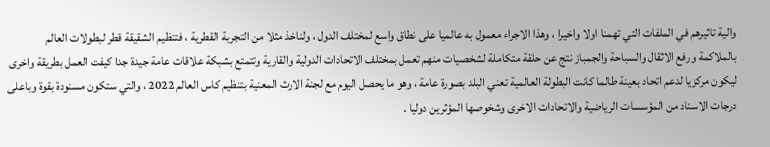والية تاثيرهم في الملفات التي تهمنا اولا واخيرا ، وهذا الاجراء معمول به عالميا على نطاق واسع لمختلف الدول ، ولناخذ مثلا من التجربة القطرية ، فتنظيم الشقيقة قطر لبطولات العالم بالملاكمة ورفع الاثقال والسباحة والجمباز نتج عن حلقة متكاملة لشخصيات منهم تعمل بمختلف الاتحادات الدولية والقارية وتتمتع بشبكة علاقات عامة جيدة جدا كيفت العمل بطريقة واخرى ليكون مركزيا لدعم اتحاد بعينة طالما كانت البطولة العالمية تعني البلد بصورة عامة ، وهو ما يحصل اليوم مع لجنة الارث المعنية بتنظيم كاس العالم 2022 ، والتي ستكون مسنودة بقوة وباعلى درجات الاسناد من المؤسسات الرياضية والاتحادات الاخرى وشخوصها المؤثرين دوليا .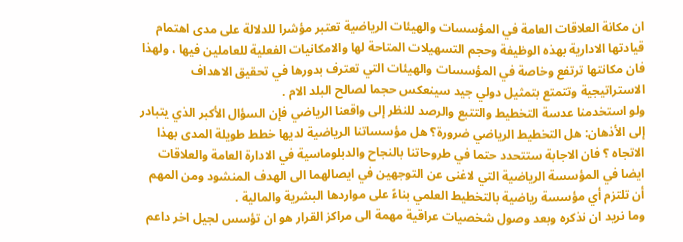ان مكانة العلاقات العامة في المؤسسات والهيئات الرياضية تعتبر مؤشرا للدلالة على مدى اهتمام قيادتها الادارية بهذه الوظيفة وحجم التسهيلات المتاحة لها والامكانيات الفعلية للعاملين فيها ، ولهذا فان مكانتها ترتفع وخاصة في المؤسسات والهيئات التي تعترف بدورها في تحقيق الاهداف الاستراتيجية وتتمتع بتمثيل دولي جيد سينعكس حجما لصالح البلد الام .
ولو استخدمنا عدسة التخطيط والتتبع والرصد للنظر إلى واقعنا الرياضي فإن السؤال الأكبر الذي يتبادر إلى الأذهان: هل التخطيط الرياضي ضرورة؟ هل مؤسساتنا الرياضية لديها خطط طويلة المدى بهذا الاتجاه ؟ فان الاجابة ستتحدد حتما في طروحاتنا بالنجاح والدبلوماسية في الادارة العامة والعلاقات ايضا في المؤسسة الرياضية التي لاغنى عن التوجهين في ايصالهما الى الهدف المنشود ومن المهم أن تلتزم أي مؤسسة رياضية بالتخطيط العلمي بناءً على مواردها البشرية والمالية .
وما نريد ان نذكره وبعد وصول شخصيات عراقية مهمة الى مراكز القرار هو ان تؤسس لجيل اخر داعم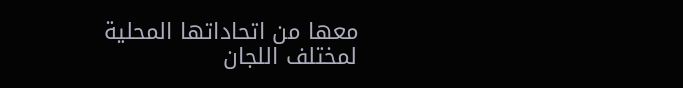معها من اتحاداتها المحلية لمختلف اللجان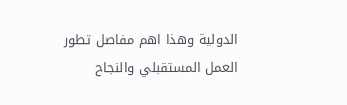الدولية وهذا اهم مفاصل تطور العمل المستقبلي والنجاح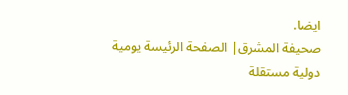ايضا.
صحيفة المشرق| الصفحة الرئيسة يومية دولية مستقلة